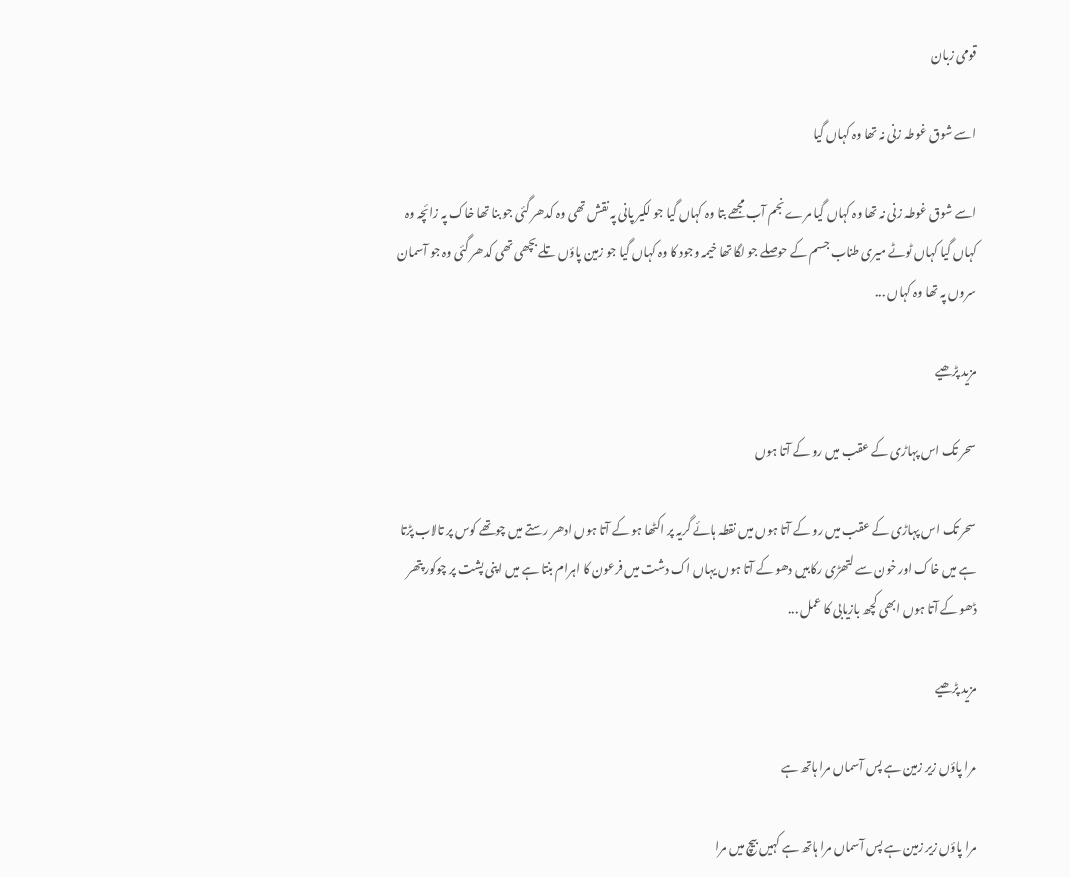قومی زبان

اسے شوق غوطہ زنی نہ تھا وہ کہاں گیا

اسے شوق غوطہ زنی نہ تھا وہ کہاں گیا مرے نجم آب مجھے بتا وہ کہاں گیا جو لکیر پانی پہ نقش تھی وہ کدھر گئی جو بنا تھا خاک پہ زائچہ وہ کہاں گیا کہاں ٹوٹے میری طناب جسم کے حوصلے جو لگا تھا خیمہ وجود کا وہ کہاں گیا جو زمین پاؤں تلے بچھی تھی کدھر گئی وہ جو آسمان سروں پہ تھا وہ کہاں ...

مزید پڑھیے

سحر تک اس پہاڑی کے عقب میں رو کے آتا ہوں

سحر تک اس پہاڑی کے عقب میں رو کے آتا ہوں میں نقطہ ہائے گریہ پر اکٹھا ہو کے آتا ہوں ادھر رستے میں چوتھے کوس پر تالاب پڑتا ہے میں خاک اور خون سے لتھڑی رکابیں دھو کے آتا ہوں یہاں اک دشت میں فرعون کا اہرام بنتا ہے میں اپنی پشت پر چوکور پتھر ڈھو کے آتا ہوں ابھی کچھ بازیابی کا عمل ...

مزید پڑھیے

مرا پاؤں زیر زمین ہے پس آسماں مرا ہاتھ ہے

مرا پاؤں زیر زمین ہے پس آسماں مرا ہاتھ ہے کہیں بیچ میں مرا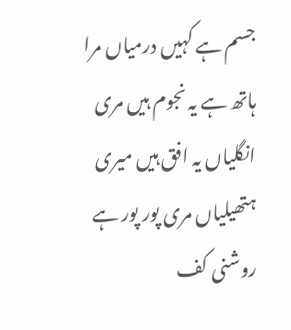جسم ہے کہیں درمیاں مرا ہاتھ ہے یہ نجوم ہیں مری انگلیاں یہ افق ہیں میری ہتھیلیاں مری پور پور ہے روشنی کف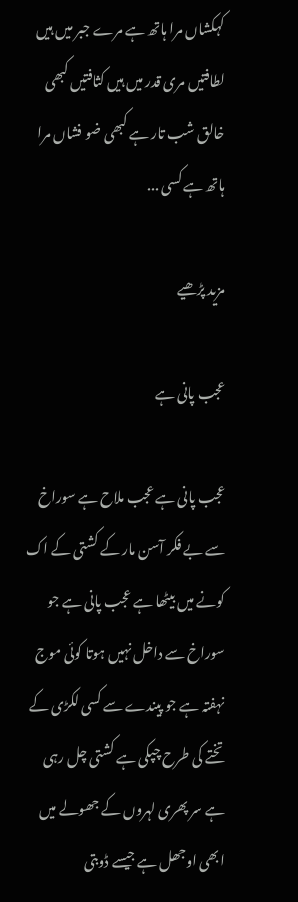کہکشاں مرا ہاتھ ہے مرے جبر میں ہیں لطافتیں مری قدر میں ہیں کثافتیں کبھی خالق شب تار ہے کبھی ضو فشاں مرا ہاتھ ہے کسی ...

مزید پڑھیے

عجب پانی ہے

عجب پانی ہے عجب ملاح ہے سوراخ سے بے فکر آسن مار کے کشتی کے اک کونے میں بیٹھا ہے عجب پانی ہے جو سوراخ سے داخل نہیں ہوتا کوئی موج نہفتہ ہے جو پیندے سے کسی لکڑی کے تختے کی طرح چپکی ہے کشتی چل رہی ہے سر پھری لہروں کے جھولے میں ابھی اوجھل ہے جیسے ڈوبتی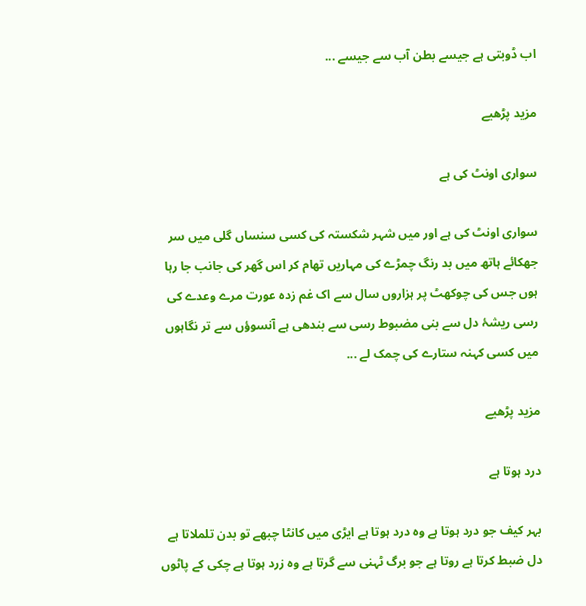اب ڈوبتی ہے جیسے بطن آب سے جیسے ...

مزید پڑھیے

سواری اونٹ کی ہے

سواری اونٹ کی ہے اور میں شہر شکستہ کی کسی سنساں گلی میں سر جھکائے ہاتھ میں بد رنگ چمڑے کی مہاریں تھام کر اس گھر کی جانب جا رہا ہوں جس کی چوکھٹ پر ہزاروں سال سے اک غم زدہ عورت مرے وعدے کی رسی ریشۂ دل سے بنی مضبوط رسی سے بندھی ہے آنسوؤں سے تر نگاہوں میں کسی کہنہ ستارے کی چمک لے ...

مزید پڑھیے

درد ہوتا ہے

بہر کیف جو درد ہوتا ہے وہ درد ہوتا ہے ایڑی میں کانٹا چبھے تو بدن تلملاتا ہے دل ضبط کرتا ہے روتا ہے جو برگ ٹہنی سے گرتا ہے وہ زرد ہوتا ہے چکی کے پاٹوں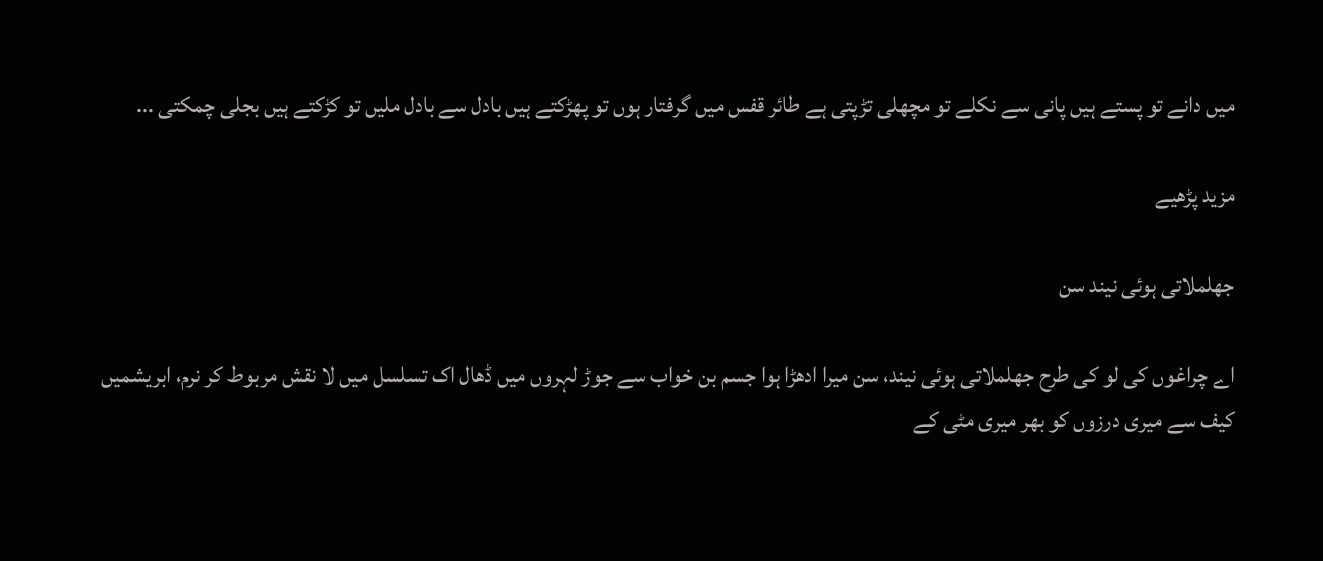میں دانے تو پستے ہیں پانی سے نکلے تو مچھلی تڑپتی ہے طائر قفس میں گرفتار ہوں تو پھڑکتے ہیں بادل سے بادل ملیں تو کڑکتے ہیں بجلی چمکتی ...

مزید پڑھیے

جھلملاتی ہوئی نیند سن

اے چراغوں کی لو کی طرح جھلملاتی ہوئی نیند، سن میرا ادھڑا ہوا جسم بن خواب سے جوڑ لہروں میں ڈھال اک تسلسل میں لا نقش مربوط کر نرم، ابریشمیں کیف سے میری درزوں کو بھر میری مٹی کے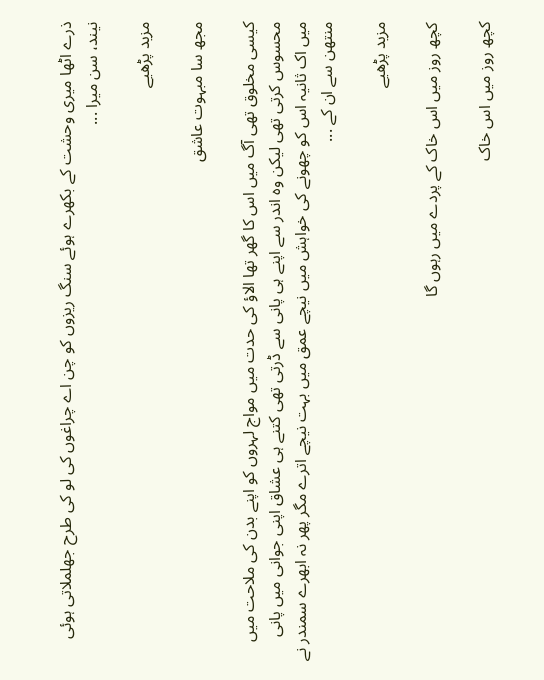ذرے اٹھا میری وحشت کے بکھرے ہوئے سنگ ریزوں کو چن اے چراغوں کی لو کی طرح جھلملاتی ہوئی نیند، سن میرا ...

مزید پڑھیے

مجھ سا مبہوت عاشق

کیسی مخلوق تھی آگ میں اس کا گھر تھا الاؤ کی حدت میں مواج لہروں کو اپنے بدن کی ملاحت میں محسوس کرتی تھی لیکن وہ اندر سے اپنے ہی پانی سے ڈرتی تھی کتنے ہی عشاق اپنی جوانی میں پانی میں اک ثانیہ اس کو چھونے کی خواہش میں نیچے عمق میں بہت نیچے اترے مگر پھر نہ ابھرے سمندر نے منتھن سے ان کے ...

مزید پڑھیے

کچھ روز میں اس خاک کے پردے میں رہوں گا

کچھ روز میں اس خاک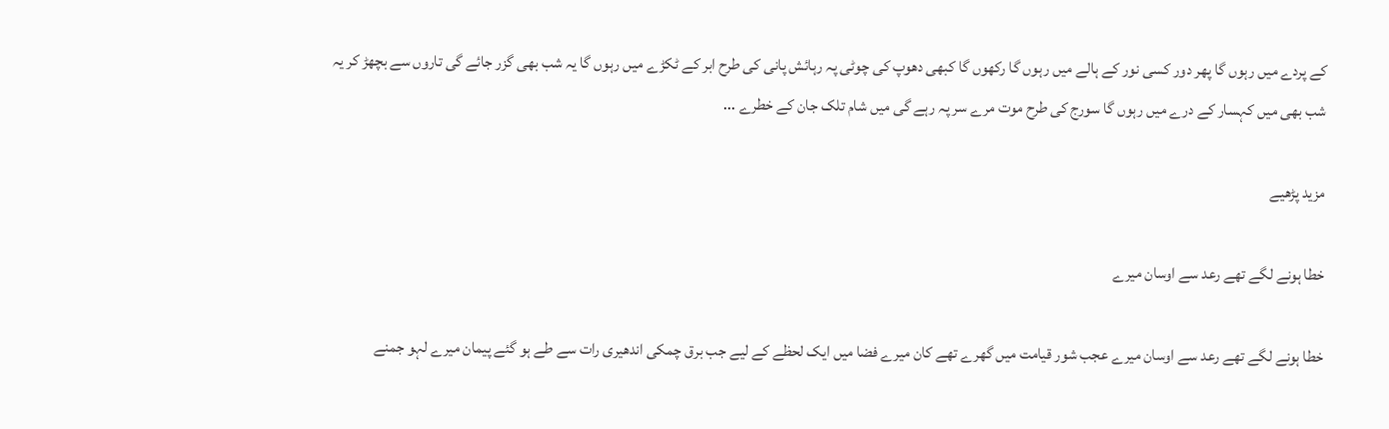کے پردے میں رہوں گا پھر دور کسی نور کے ہالے میں رہوں گا رکھوں گا کبھی دھوپ کی چوٹی پہ رہائش پانی کی طرح ابر کے ٹکڑے میں رہوں گا یہ شب بھی گزر جائے گی تاروں سے بچھڑ کر یہ شب بھی میں کہسار کے درے میں رہوں گا سورج کی طرح موت مرے سر پہ رہے گی میں شام تلک جان کے خطرے ...

مزید پڑھیے

خطا ہونے لگے تھے رعد سے اوسان میرے

خطا ہونے لگے تھے رعد سے اوسان میرے عجب شور قیامت میں گھرے تھے کان میرے فضا میں ایک لحظے کے لیے جب برق چمکی اندھیری رات سے طے ہو گئے پیمان میرے لہو جمنے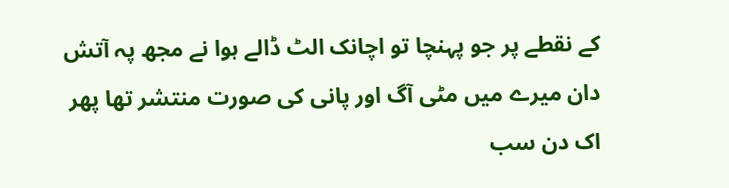کے نقطے پر جو پہنچا تو اچانک الٹ ڈالے ہوا نے مجھ پہ آتش دان میرے میں مٹی آگ اور پانی کی صورت منتشر تھا پھر اک دن سب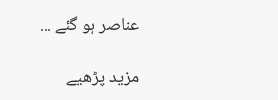عناصر ہو گئے ...

مزید پڑھیے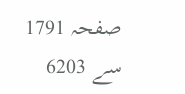صفحہ 1791 سے 6203